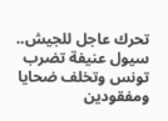تحرك عاجل للجيش.. سيول عنيفة تضرب تونس وتخلف ضحايا ومفقودين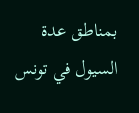بمناطق عدة
السيول في تونس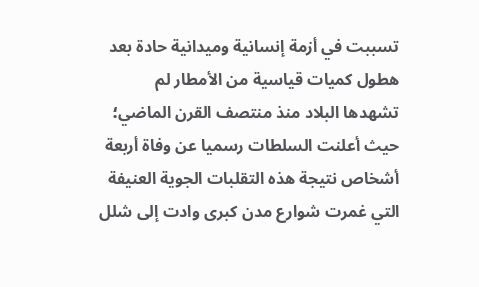تسببت في أزمة إنسانية وميدانية حادة بعد هطول كميات قياسية من الأمطار لم تشهدها البلاد منذ منتصف القرن الماضي؛ حيث أعلنت السلطات رسميا عن وفاة أربعة أشخاص نتيجة هذه التقلبات الجوية العنيفة التي غمرت شوارع مدن كبرى وادت إلى شلل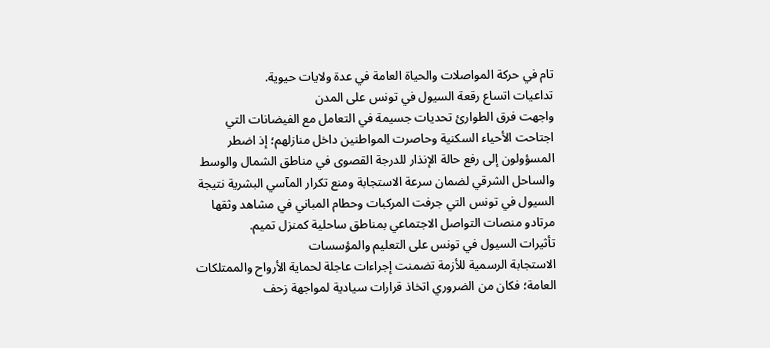تام في حركة المواصلات والحياة العامة في عدة ولايات حيوية.
تداعيات اتساع رقعة السيول في تونس على المدن
واجهت فرق الطوارئ تحديات جسيمة في التعامل مع الفيضانات التي اجتاحت الأحياء السكنية وحاصرت المواطنين داخل منازلهم؛ إذ اضطر المسؤولون إلى رفع حالة الإنذار للدرجة القصوى في مناطق الشمال والوسط والساحل الشرقي لضمان سرعة الاستجابة ومنع تكرار المآسي البشرية نتيجة السيول في تونس التي جرفت المركبات وحطام المباني في مشاهد وثقها مرتادو منصات التواصل الاجتماعي بمناطق ساحلية كمنزل تميم.
تأثيرات السيول في تونس على التعليم والمؤسسات
الاستجابة الرسمية للأزمة تضمنت إجراءات عاجلة لحماية الأرواح والممتلكات العامة؛ فكان من الضروري اتخاذ قرارات سيادية لمواجهة زحف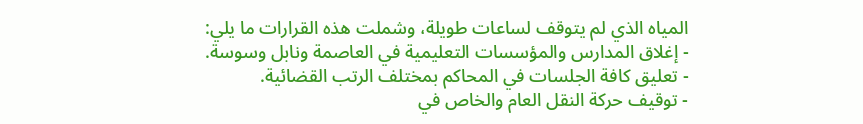المياه الذي لم يتوقف لساعات طويلة، وشملت هذه القرارات ما يلي:
- إغلاق المدارس والمؤسسات التعليمية في العاصمة ونابل وسوسة.
- تعليق كافة الجلسات في المحاكم بمختلف الرتب القضائية.
- توقيف حركة النقل العام والخاص في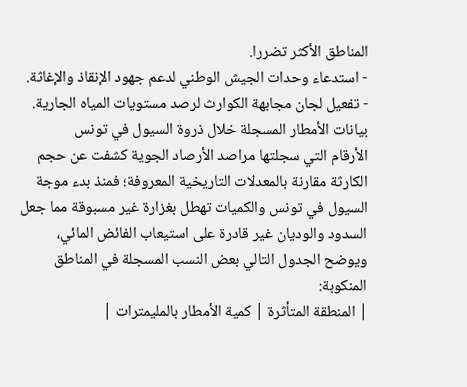المناطق الأكثر تضررا.
- استدعاء وحدات الجيش الوطني لدعم جهود الإنقاذ والإغاثة.
- تفعيل لجان مجابهة الكوارث لرصد مستويات المياه الجارية.
بيانات الأمطار المسجلة خلال ذروة السيول في تونس
الأرقام التي سجلتها مراصد الأرصاد الجوية كشفت عن حجم الكارثة مقارنة بالمعدلات التاريخية المعروفة؛ فمنذ بدء موجة السيول في تونس والكميات تهطل بغزارة غير مسبوقة مما جعل السدود والوديان غير قادرة على استيعاب الفائض المائي، ويوضح الجدول التالي بعض النسب المسجلة في المناطق المنكوبة:
| المنطقة المتأثرة | كمية الأمطار بالمليمترات |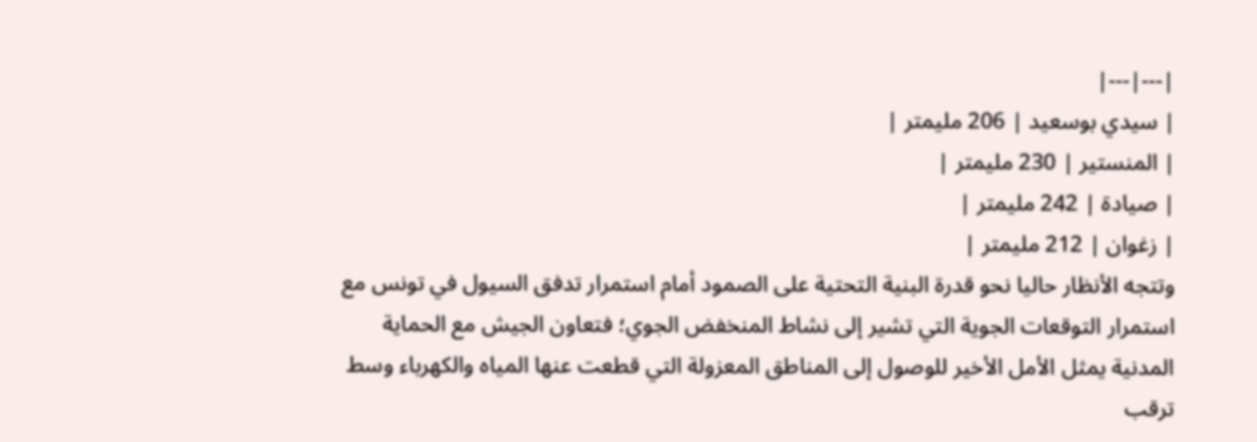|---|---|
| سيدي بوسعيد | 206 مليمتر |
| المنستير | 230 مليمتر |
| صيادة | 242 مليمتر |
| زغوان | 212 مليمتر |
وتتجه الأنظار حاليا نحو قدرة البنية التحتية على الصمود أمام استمرار تدفق السيول في تونس مع استمرار التوقعات الجوية التي تشير إلى نشاط المنخفض الجوي؛ فتعاون الجيش مع الحماية المدنية يمثل الأمل الأخير للوصول إلى المناطق المعزولة التي قطعت عنها المياه والكهرباء وسط ترقب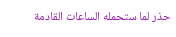حذر لما ستحمله الساعات القادمة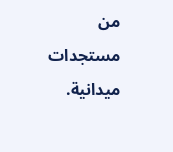من مستجدات ميدانية.